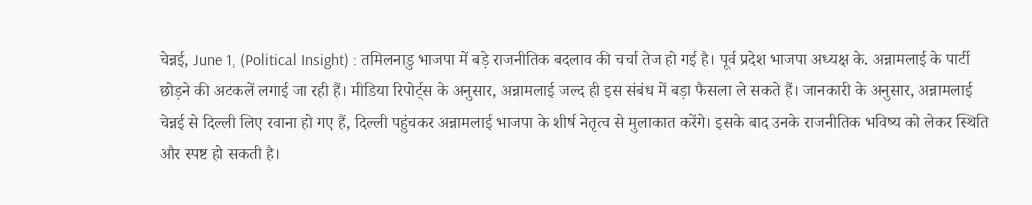चेन्नई, June 1, (Political Insight) : तमिलनाडु भाजपा में बड़े राजनीतिक बदलाव की चर्चा तेज हो गई है। पूर्व प्रदेश भाजपा अध्यक्ष के. अन्नामलाई के पार्टी छोड़ने की अटकलें लगाई जा रही हैं। मीडिया रिपोर्ट्स के अनुसार, अन्नामलाई जल्द ही इस संबंध में बड़ा फैसला ले सकते हैं। जानकारी के अनुसार, अन्नामलाई चेन्नई से दिल्ली लिए रवाना हो गए हैं, दिल्ली पहुंचकर अन्नामलाई भाजपा के शीर्ष नेतृत्व से मुलाकात करेंगे। इसके बाद उनके राजनीतिक भविष्य को लेकर स्थिति और स्पष्ट हो सकती है।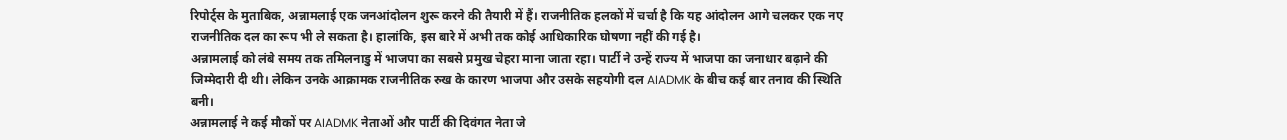रिपोर्ट्स के मुताबिक, अन्नामलाई एक जनआंदोलन शुरू करने की तैयारी में हैं। राजनीतिक हलकों में चर्चा है कि यह आंदोलन आगे चलकर एक नए राजनीतिक दल का रूप भी ले सकता है। हालांकि, इस बारे में अभी तक कोई आधिकारिक घोषणा नहीं की गई है।
अन्नामलाई को लंबे समय तक तमिलनाडु में भाजपा का सबसे प्रमुख चेहरा माना जाता रहा। पार्टी ने उन्हें राज्य में भाजपा का जनाधार बढ़ाने की जिम्मेदारी दी थी। लेकिन उनके आक्रामक राजनीतिक रुख के कारण भाजपा और उसके सहयोगी दल AIADMK के बीच कई बार तनाव की स्थिति बनी।
अन्नामलाई ने कई मौकों पर AIADMK नेताओं और पार्टी की दिवंगत नेता जे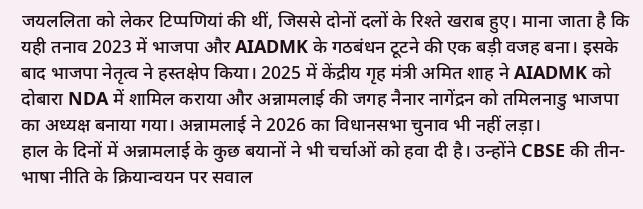जयललिता को लेकर टिप्पणियां की थीं, जिससे दोनों दलों के रिश्ते खराब हुए। माना जाता है कि यही तनाव 2023 में भाजपा और AIADMK के गठबंधन टूटने की एक बड़ी वजह बना। इसके बाद भाजपा नेतृत्व ने हस्तक्षेप किया। 2025 में केंद्रीय गृह मंत्री अमित शाह ने AIADMK को दोबारा NDA में शामिल कराया और अन्नामलाई की जगह नैनार नागेंद्रन को तमिलनाडु भाजपा का अध्यक्ष बनाया गया। अन्नामलाई ने 2026 का विधानसभा चुनाव भी नहीं लड़ा।
हाल के दिनों में अन्नामलाई के कुछ बयानों ने भी चर्चाओं को हवा दी है। उन्होंने CBSE की तीन-भाषा नीति के क्रियान्वयन पर सवाल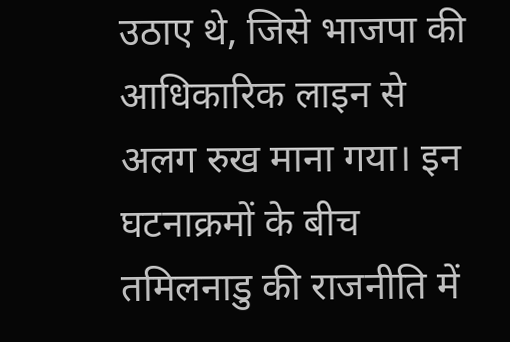उठाए थे, जिसे भाजपा की आधिकारिक लाइन से अलग रुख माना गया। इन घटनाक्रमों के बीच तमिलनाडु की राजनीति में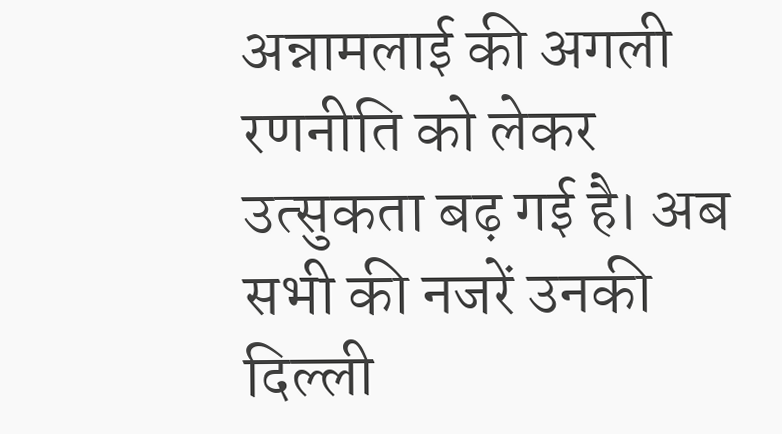अन्नामलाई की अगली रणनीति को लेकर उत्सुकता बढ़ गई है। अब सभी की नजरें उनकी दिल्ली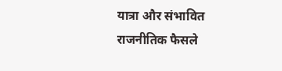यात्रा और संभावित राजनीतिक फैसले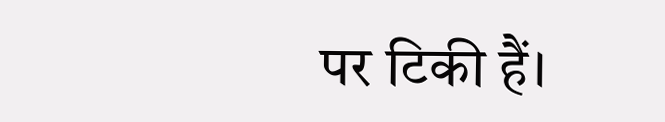पर टिकी हैं।